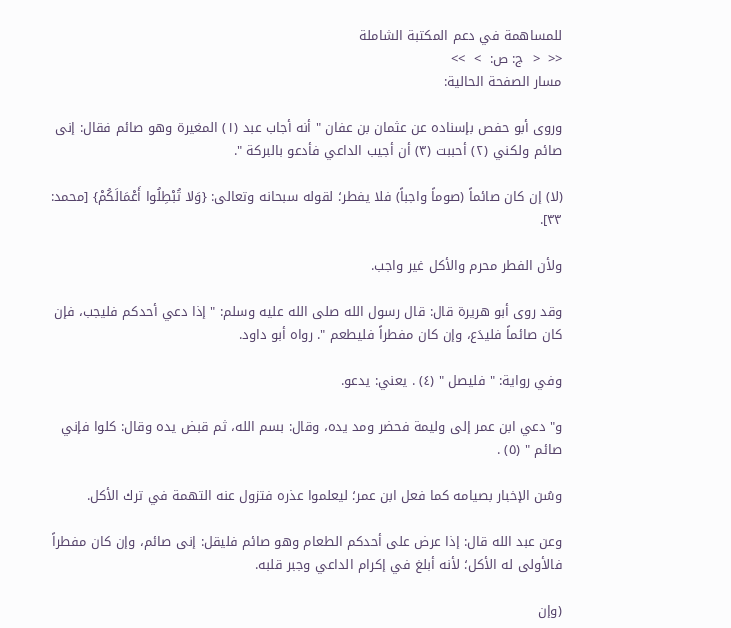للمساهمة في دعم المكتبة الشاملة
<<  <  ج: ص:  >  >>
مسار الصفحة الحالية:

وروى أبو حفص بإسناده عن عثمان بن عفان " أنه أجاب عبد (١) المغيرة وهو صائم فقال: إنى صائم ولكني (٢) أحببت (٣) أن أجيب الداعي فأدعو بالبركة ".

(لا) إن كان صائماً (صوماً واجباً) فلا يفطر؛ لقوله سبحانه وتعالى: {وَلا تُبْطِلُوا أَعْمَالَكُمْ} [محمد: ٣٣].

ولأن الفطر محرم والأكل غير واجب.

وقد روى أبو هريرة قال: قال رسول الله صلى الله عليه وسلم: " إذا دعي أحدكم فليجب، فإن كان صائماً فليدَع، وإن كان مفطراً فليطعم ". رواه أبو داود.

وفي رواية: " فليصل " (٤) . يعني: يدعو.

و" دعي ابن عمر إلى وليمة فحضر ومد يده، وقال: بسم الله، ثم قبض يده وقال: كلوا فإني صائم " (٥) .

وسُن الإخبار بصيامه كما فعل ابن عمر؛ ليعلموا عذره فتزول عنه التهمة في ترك الأكل.

وعن عبد الله قال: إذا عرض على أحدكم الطعام وهو صائم فليقل: إنى صائم، وإن كان مفطراً فالأولى له الأكل؛ لأنه أبلغ في إكرام الداعي وجبر قلبه.

(وإن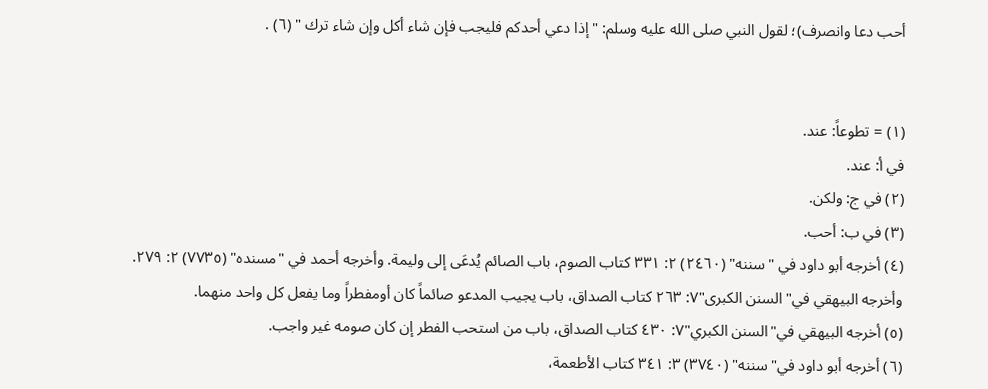أحب دعا وانصرف)؛ لقول النبي صلى الله عليه وسلم: "إذا دعي أحدكم فليجب فإن شاء أكل وإن شاء ترك " (٦) .


(١) = تطوعاً: عند.
في أ: عند.
(٢) في ج: ولكن.
(٣) في ب: أحب.
(٤) أخرجه أبو داود في "سننه" (٢٤٦٠) ٢: ٣٣١ كتاب الصوم، باب الصائم يُدعَى إلى وليمة. وأخرجه أحمد في "مسنده" (٧٧٣٥) ٢: ٢٧٩.
وأخرجه البيهقي في" السنن الكبرى"٧: ٢٦٣ كتاب الصداق، باب يجيب المدعو صائماً كان أومفطراً وما يفعل كل واحد منهما.
(٥) أخرجه البيهقي في"السنن الكبري"٧: ٤٣٠ كتاب الصداق، باب من استحب الفطر إن كان صومه غير واجب.
(٦) أخرجه أبو داود في"سننه" (٣٧٤٠) ٣: ٣٤١ كتاب الأطعمة،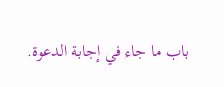باب ما جاء في إجابة الدعوة.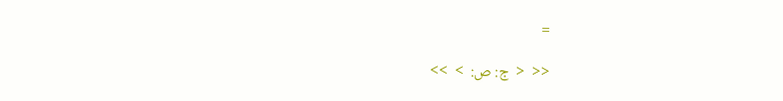=

<<  <  ج: ص:  >  >>